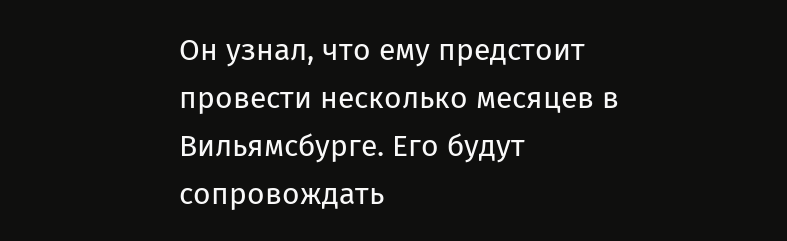Он узнал, что ему предстоит провести несколько месяцев в Вильямсбурге. Его будут сопровождать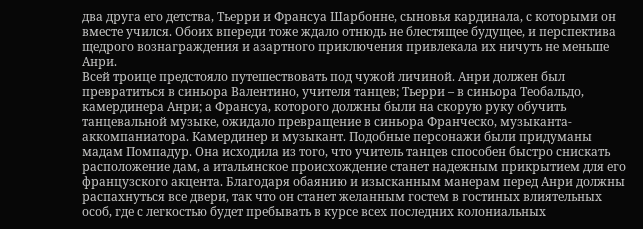два друга его детства, Тьерри и Франсуа Шарбонне, сыновья кардинала, с которыми он вместе учился. Обоих впереди тоже ждало отнюдь не блестящее будущее, и перспектива щедрого вознаграждения и азартного приключения привлекала их ничуть не меньше Анри.
Всей троице предстояло путешествовать под чужой личиной. Анри должен был превратиться в синьора Валентино, учителя танцев; Тьерри – в синьора Теобальдо, камердинера Анри; а Франсуа, которого должны были на скорую руку обучить танцевальной музыке, ожидало превращение в синьора Франческо, музыканта-аккомпаниатора. Камердинер и музыкант. Подобные персонажи были придуманы мадам Помпадур. Она исходила из того, что учитель танцев способен быстро снискать расположение дам, а итальянское происхождение станет надежным прикрытием для его французского акцента. Благодаря обаянию и изысканным манерам перед Анри должны распахнуться все двери, так что он станет желанным гостем в гостиных влиятельных особ, где с легкостью будет пребывать в курсе всех последних колониальных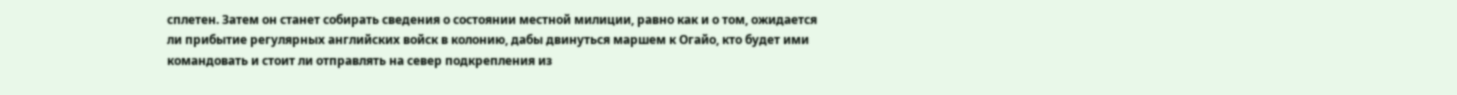сплетен. Затем он станет собирать сведения о состоянии местной милиции, равно как и о том, ожидается ли прибытие регулярных английских войск в колонию, дабы двинуться маршем к Огайо, кто будет ими командовать и стоит ли отправлять на север подкрепления из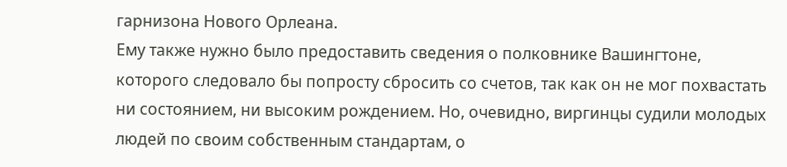гарнизона Нового Орлеана.
Ему также нужно было предоставить сведения о полковнике Вашингтоне, которого следовало бы попросту сбросить со счетов, так как он не мог похвастать ни состоянием, ни высоким рождением. Но, очевидно, виргинцы судили молодых людей по своим собственным стандартам, о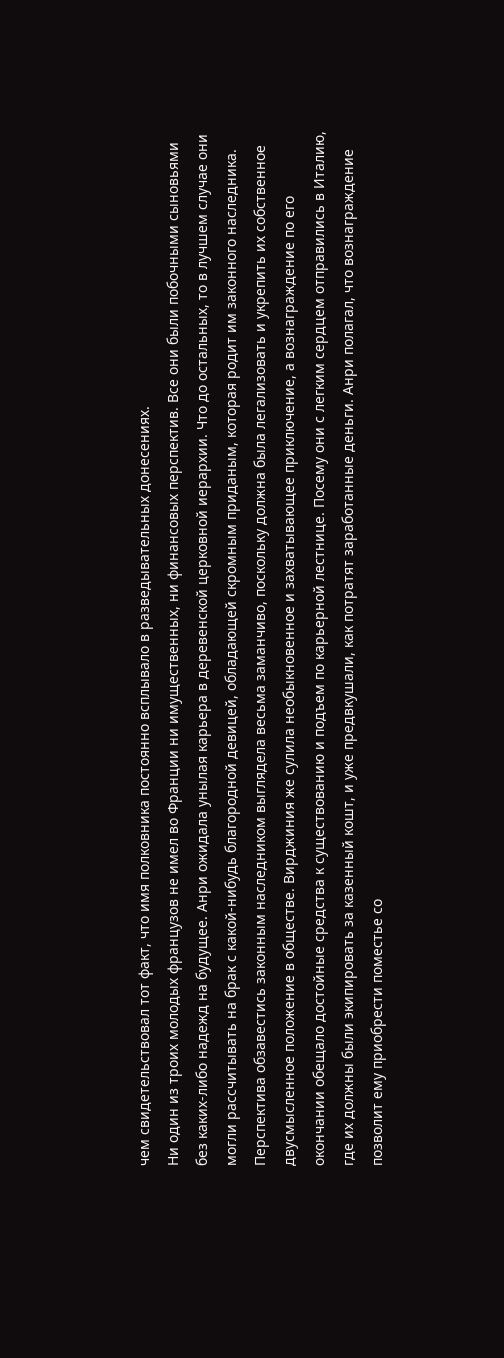чем свидетельствовал тот факт, что имя полковника постоянно всплывало в разведывательных донесениях.
Ни один из троих молодых французов не имел во Франции ни имущественных, ни финансовых перспектив. Все они были побочными сыновьями без каких-либо надежд на будущее. Анри ожидала унылая карьера в деревенской церковной иерархии. Что до остальных, то в лучшем случае они могли рассчитывать на брак с какой-нибудь благородной девицей, обладающей скромным приданым, которая родит им законного наследника. Перспектива обзавестись законным наследником выглядела весьма заманчиво, поскольку должна была легализовать и укрепить их собственное двусмысленное положение в обществе. Вирджиния же сулила необыкновенное и захватывающее приключение, а вознаграждение по его окончании обещало достойные средства к существованию и подъем по карьерной лестнице. Посему они с легким сердцем отправились в Италию, где их должны были экипировать за казенный кошт, и уже предвкушали, как потратят заработанные деньги. Анри полагал, что вознаграждение позволит ему приобрести поместье со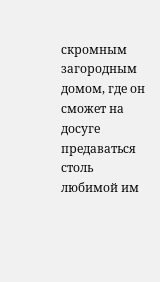скромным загородным домом, где он сможет на досуге предаваться столь любимой им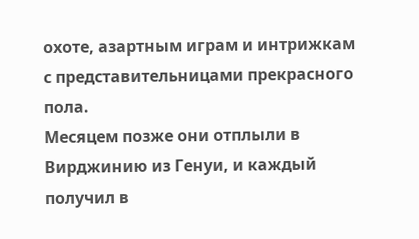охоте, азартным играм и интрижкам с представительницами прекрасного пола.
Месяцем позже они отплыли в Вирджинию из Генуи, и каждый получил в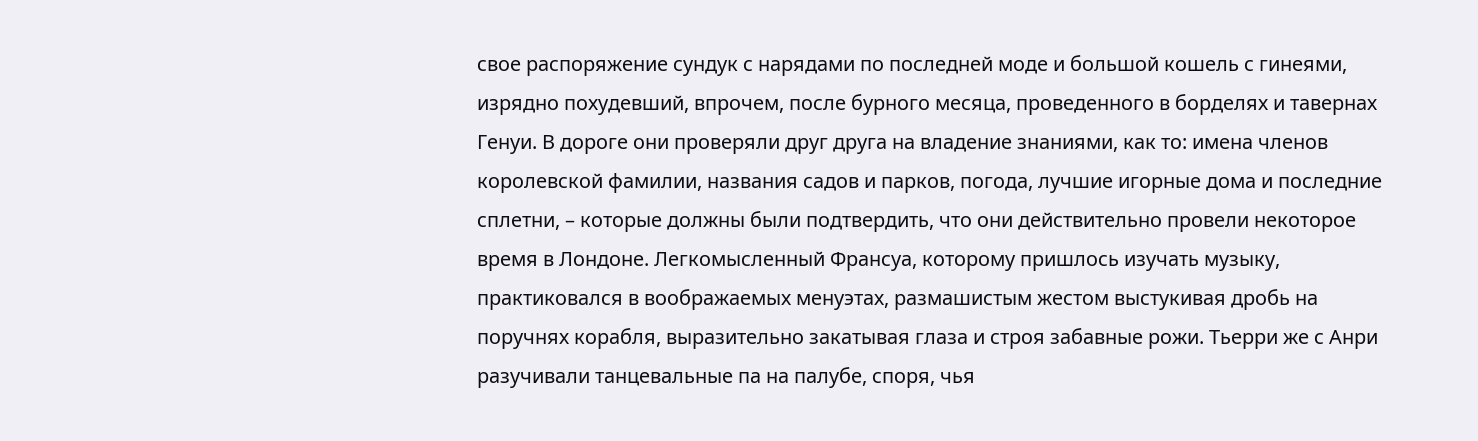свое распоряжение сундук с нарядами по последней моде и большой кошель с гинеями, изрядно похудевший, впрочем, после бурного месяца, проведенного в борделях и тавернах Генуи. В дороге они проверяли друг друга на владение знаниями, как то: имена членов королевской фамилии, названия садов и парков, погода, лучшие игорные дома и последние сплетни, – которые должны были подтвердить, что они действительно провели некоторое время в Лондоне. Легкомысленный Франсуа, которому пришлось изучать музыку, практиковался в воображаемых менуэтах, размашистым жестом выстукивая дробь на поручнях корабля, выразительно закатывая глаза и строя забавные рожи. Тьерри же с Анри разучивали танцевальные па на палубе, споря, чья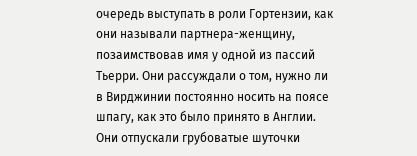очередь выступать в роли Гортензии, как они называли партнера-женщину, позаимствовав имя у одной из пассий Тьерри. Они рассуждали о том, нужно ли в Вирджинии постоянно носить на поясе шпагу, как это было принято в Англии. Они отпускали грубоватые шуточки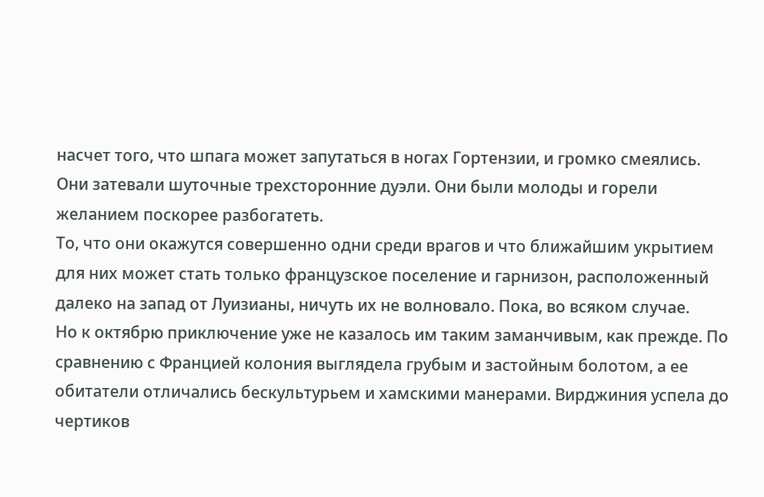насчет того, что шпага может запутаться в ногах Гортензии, и громко смеялись. Они затевали шуточные трехсторонние дуэли. Они были молоды и горели желанием поскорее разбогатеть.
То, что они окажутся совершенно одни среди врагов и что ближайшим укрытием для них может стать только французское поселение и гарнизон, расположенный далеко на запад от Луизианы, ничуть их не волновало. Пока, во всяком случае.
Но к октябрю приключение уже не казалось им таким заманчивым, как прежде. По сравнению с Францией колония выглядела грубым и застойным болотом, а ее обитатели отличались бескультурьем и хамскими манерами. Вирджиния успела до чертиков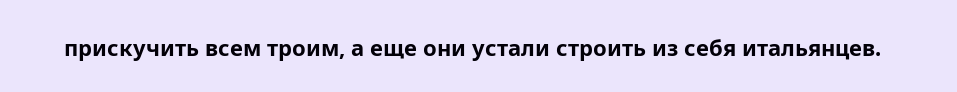прискучить всем троим, а еще они устали строить из себя итальянцев.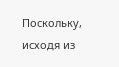Поскольку, исходя из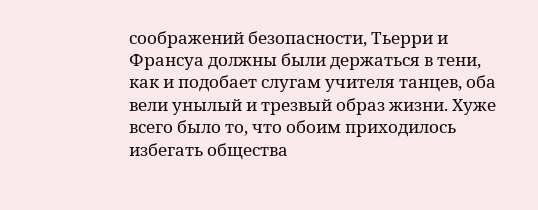соображений безопасности, Тьерри и Франсуа должны были держаться в тени, как и подобает слугам учителя танцев, оба вели унылый и трезвый образ жизни. Хуже всего было то, что обоим приходилось избегать общества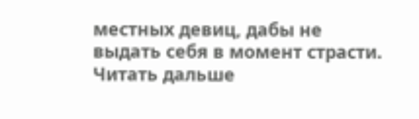местных девиц, дабы не выдать себя в момент страсти.
Читать дальше